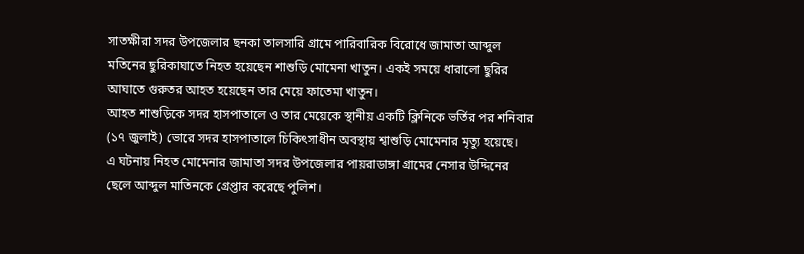সাতক্ষীরা সদর উপজেলার ছনকা তালসারি গ্রামে পারিবারিক বিরোধে জামাতা আব্দুল মতিনের ছুরিকাঘাতে নিহত হয়েছেন শাশুড়ি মোমেনা খাতুন। একই সময়ে ধারালো ছুরির আঘাতে গুরুতর আহত হয়েছেন তার মেয়ে ফাতেমা খাতুন।
আহত শাশুড়িকে সদর হাসপাতালে ও তার মেয়েকে স্থানীয় একটি ক্লিনিকে ভর্তির পর শনিবার (১৭ জুলাই) ভোরে সদর হাসপাতালে চিকিৎসাধীন অবস্থায় শ্বাশুড়ি মোমেনার মৃত্যু হয়েছে।
এ ঘটনায় নিহত মোমেনার জামাতা সদর উপজেলার পায়রাডাঙ্গা গ্রামের নেসার উদ্দিনের ছেলে আব্দুল মাতিনকে গ্রেপ্তার করেছে পুলিশ।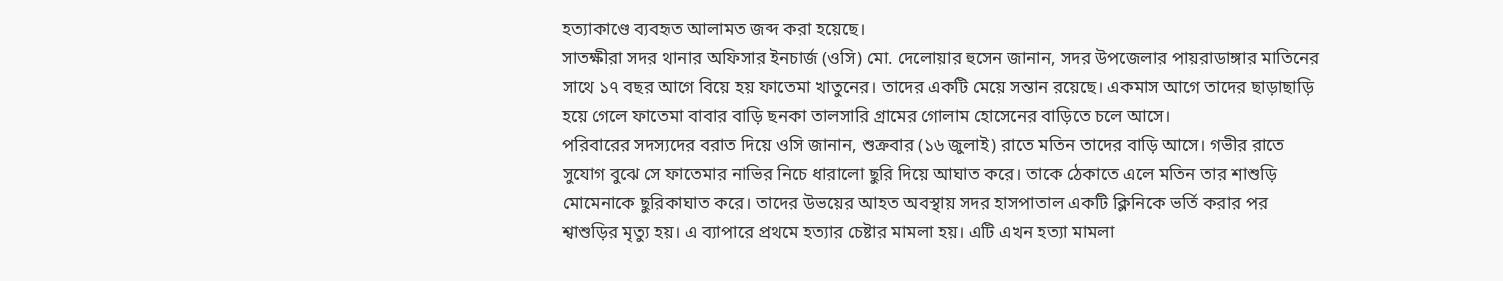হত্যাকাণ্ডে ব্যবহৃত আলামত জব্দ করা হয়েছে।
সাতক্ষীরা সদর থানার অফিসার ইনচার্জ (ওসি) মো. দেলোয়ার হুসেন জানান, সদর উপজেলার পায়রাডাঙ্গার মাতিনের সাথে ১৭ বছর আগে বিয়ে হয় ফাতেমা খাতুনের। তাদের একটি মেয়ে সন্তান রয়েছে। একমাস আগে তাদের ছাড়াছাড়ি হয়ে গেলে ফাতেমা বাবার বাড়ি ছনকা তালসারি গ্রামের গোলাম হোসেনের বাড়িতে চলে আসে।
পরিবারের সদস্যদের বরাত দিয়ে ওসি জানান, শুক্রবার (১৬ জুলাই) রাতে মতিন তাদের বাড়ি আসে। গভীর রাতে সুযোগ বুঝে সে ফাতেমার নাভির নিচে ধারালো ছুরি দিয়ে আঘাত করে। তাকে ঠেকাতে এলে মতিন তার শাশুড়ি মোমেনাকে ছুরিকাঘাত করে। তাদের উভয়ের আহত অবস্থায় সদর হাসপাতাল একটি ক্লিনিকে ভর্তি করার পর শ্বাশুড়ির মৃত্যু হয়। এ ব্যাপারে প্রথমে হত্যার চেষ্টার মামলা হয়। এটি এখন হত্যা মামলা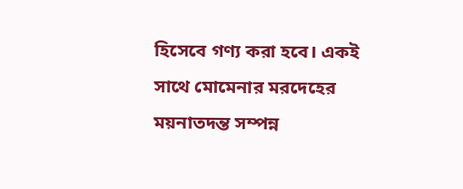হিসেবে গণ্য করা হবে। একই সাথে মোমেনার মরদেহের ময়নাতদন্ত সম্পন্ন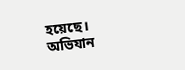হয়েছে। অভিযান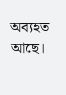অব্যহত আছে।